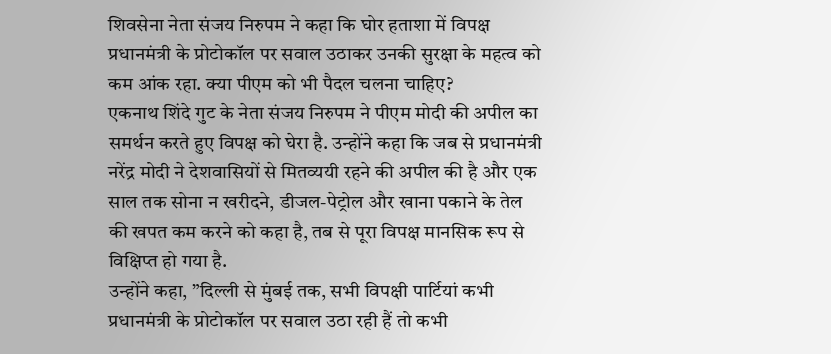शिवसेना नेता संजय निरुपम ने कहा कि घोर हताशा में विपक्ष प्रधानमंत्री के प्रोटोकॉल पर सवाल उठाकर उनकी सुरक्षा के महत्व को कम आंक रहा. क्या पीएम को भी पैदल चलना चाहिए?
एकनाथ शिंदे गुट के नेता संजय निरुपम ने पीएम मोदी की अपील का समर्थन करते हुए विपक्ष को घेरा है. उन्होंने कहा कि जब से प्रधानमंत्री नरेंद्र मोदी ने देशवासियों से मितव्ययी रहने की अपील की है और एक साल तक सोना न खरीदने, डीजल-पेट्रोल और खाना पकाने के तेल की खपत कम करने को कहा है, तब से पूरा विपक्ष मानसिक रूप से विक्षिप्त हो गया है.
उन्होंने कहा, ”दिल्ली से मुंबई तक, सभी विपक्षी पार्टियां कभी प्रधानमंत्री के प्रोटोकॉल पर सवाल उठा रही हैं तो कभी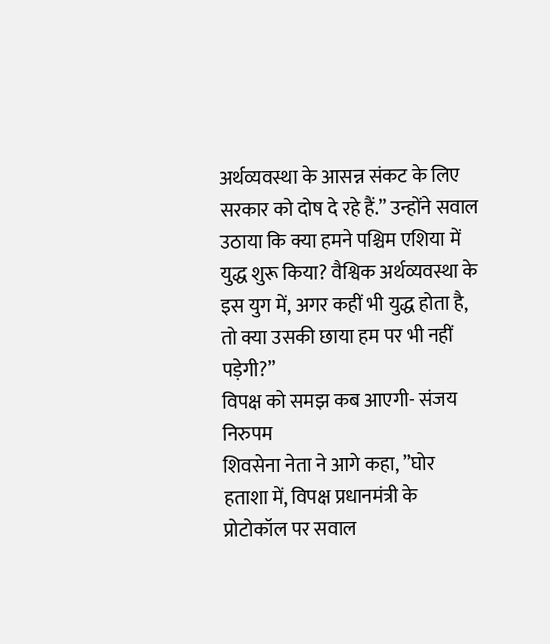अर्थव्यवस्था के आसन्न संकट के लिए सरकार को दोष दे रहे हैं.” उन्होंने सवाल उठाया कि क्या हमने पश्चिम एशिया में युद्ध शुरू किया? वैश्विक अर्थव्यवस्था के इस युग में, अगर कहीं भी युद्ध होता है, तो क्या उसकी छाया हम पर भी नहीं पड़ेगी?”
विपक्ष को समझ कब आएगी- संजय निरुपम
शिवसेना नेता ने आगे कहा, ”घोर हताशा में, विपक्ष प्रधानमंत्री के प्रोटोकॉल पर सवाल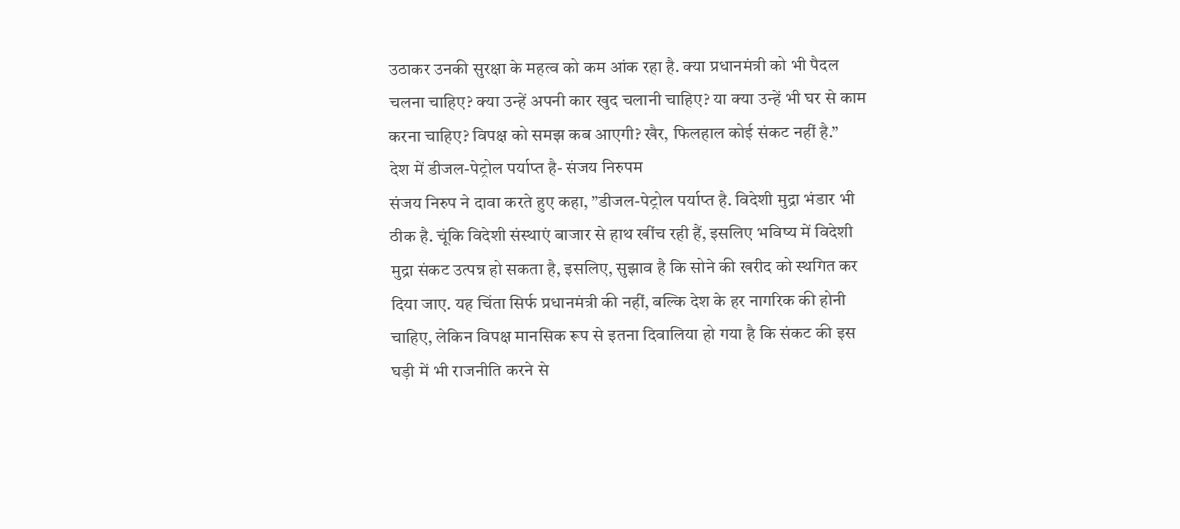उठाकर उनकी सुरक्षा के महत्व को कम आंक रहा है. क्या प्रधानमंत्री को भी पैदल चलना चाहिए? क्या उन्हें अपनी कार खुद चलानी चाहिए? या क्या उन्हें भी घर से काम करना चाहिए? विपक्ष को समझ कब आएगी? खैर, फिलहाल कोई संकट नहीं है.”
देश में डीजल-पेट्रोल पर्याप्त है- संजय निरुपम
संजय निरुप ने दावा करते हुए कहा, ”डीजल-पेट्रोल पर्याप्त है. विदेशी मुद्रा भंडार भी ठीक है. चूंकि विदेशी संस्थाएं बाजार से हाथ खींच रही हैं, इसलिए भविष्य में विदेशी मुद्रा संकट उत्पन्न हो सकता है, इसलिए, सुझाव है कि सोने की खरीद को स्थगित कर दिया जाए. यह चिंता सिर्फ प्रधानमंत्री की नहीं, बल्कि देश के हर नागरिक की होनी चाहिए, लेकिन विपक्ष मानसिक रूप से इतना दिवालिया हो गया है कि संकट की इस घड़ी में भी राजनीति करने से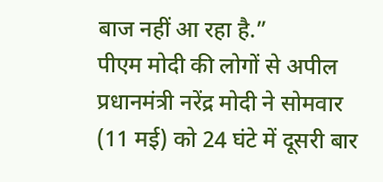बाज नहीं आ रहा है.”
पीएम मोदी की लोगों से अपील
प्रधानमंत्री नरेंद्र मोदी ने सोमवार (11 मई) को 24 घंटे में दूसरी बार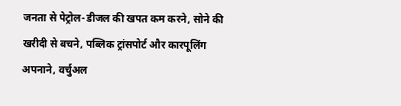जनता से पेट्रोल-डीजल की खपत कम करने, सोने की खरीदी से बचने, पब्लिक ट्रांसपोर्ट और कारपूलिंग अपनाने, वर्चुअल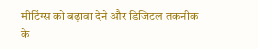मीटिंग्स को बढ़ावा देने और डिजिटल तकनीक के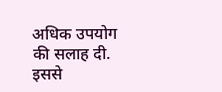अधिक उपयोग की सलाह दी. इससे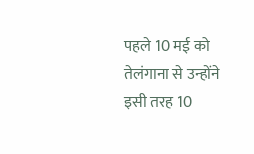पहले 10 मई को तेलंगाना से उन्होंने इसी तरह 10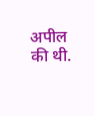अपील की थी.